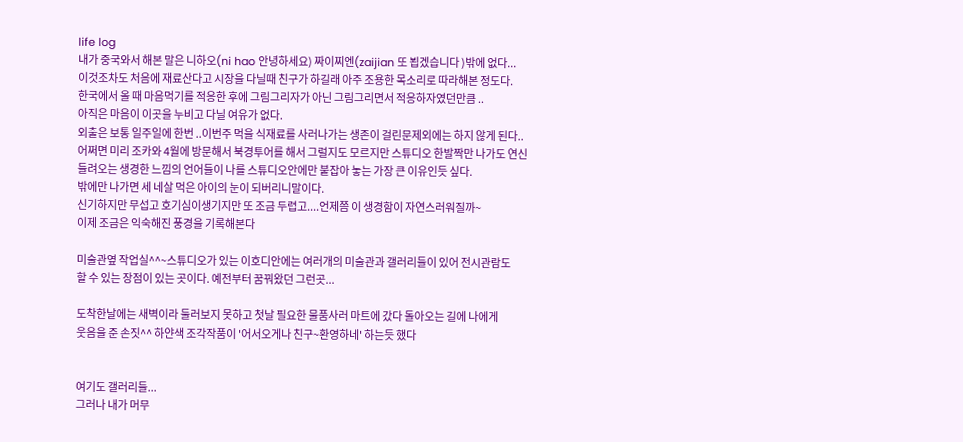life log
내가 중국와서 해본 말은 니하오(ni hao 안녕하세요) 짜이찌엔(zaijian 또 뵙겠습니다 )밖에 없다...
이것조차도 처음에 재료산다고 시장을 다닐때 친구가 하길래 아주 조용한 목소리로 따라해본 정도다.
한국에서 올 때 마음먹기를 적응한 후에 그림그리자가 아닌 그림그리면서 적응하자였던만큼 ..
아직은 마음이 이곳을 누비고 다닐 여유가 없다.
외출은 보통 일주일에 한번 ..이번주 먹을 식재료를 사러나가는 생존이 걸린문제외에는 하지 않게 된다..
어쩌면 미리 조카와 4월에 방문해서 북경투어를 해서 그럴지도 모르지만 스튜디오 한발짝만 나가도 연신
들려오는 생경한 느낌의 언어들이 나를 스튜디오안에만 붙잡아 놓는 가장 큰 이유인듯 싶다.
밖에만 나가면 세 네살 먹은 아이의 눈이 되버리니말이다.
신기하지만 무섭고 호기심이생기지만 또 조금 두렵고....언제쯤 이 생경함이 자연스러워질까~
이제 조금은 익숙해진 풍경을 기록해본다

미술관옆 작업실^^~스튜디오가 있는 이호디안에는 여러개의 미술관과 갤러리들이 있어 전시관람도
할 수 있는 장점이 있는 곳이다. 예전부터 꿈꿔왔던 그런곳...

도착한날에는 새벽이라 둘러보지 못하고 첫날 필요한 물품사러 마트에 갔다 돌아오는 길에 나에게
웃음을 준 손짓^^ 하얀색 조각작품이 '어서오게나 친구~환영하네' 하는듯 했다


여기도 갤러리들...
그러나 내가 머무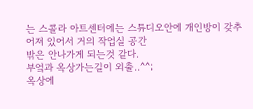는 스콜라 아트센터에는 스튜디오안에 개인방이 갖추어져 있어서 거의 작업실 공간
밖은 안나가게 되는것 같다.
부엌과 옥상가는길이 외출..^^;
옥상에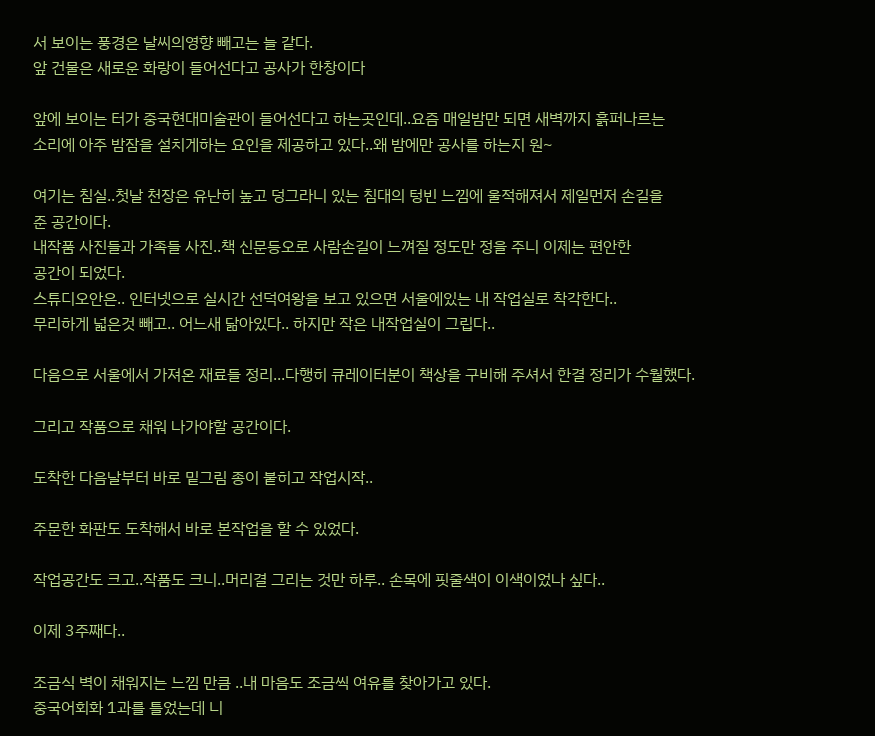서 보이는 풍경은 날씨의영향 빼고는 늘 같다.
앞 건물은 새로운 화랑이 들어선다고 공사가 한창이다

앞에 보이는 터가 중국현대미술관이 들어선다고 하는곳인데..요즘 매일밤만 되면 새벽까지 흙퍼나르는
소리에 아주 밤잠을 설치게하는 요인을 제공하고 있다..왜 밤에만 공사를 하는지 원~

여기는 침실..첫날 천장은 유난히 높고 덩그라니 있는 침대의 텅빈 느낌에 울적해져서 제일먼저 손길을
준 공간이다.
내작품 사진들과 가족들 사진..책 신문등오로 사람손길이 느껴질 정도만 정을 주니 이제는 편안한
공간이 되었다.
스튜디오안은.. 인터넷으로 실시간 선덕여왕을 보고 있으면 서울에있는 내 작업실로 착각한다..
무리하게 넓은것 빼고.. 어느새 닮아있다.. 하지만 작은 내작업실이 그립다..

다음으로 서울에서 가져온 재료들 정리...다행히 큐레이터분이 책상을 구비해 주셔서 한결 정리가 수월했다.

그리고 작품으로 채워 나가야할 공간이다.

도착한 다음날부터 바로 밑그림 종이 붙히고 작업시작..

주문한 화판도 도착해서 바로 본작업을 할 수 있었다.

작업공간도 크고..작품도 크니..머리결 그리는 것만 하루.. 손목에 핏줄색이 이색이었나 싶다..

이제 3주째다..

조금식 벽이 채워지는 느낌 만큼 ..내 마음도 조금씩 여유를 찾아가고 있다.
중국어회화 1과를 틀었는데 니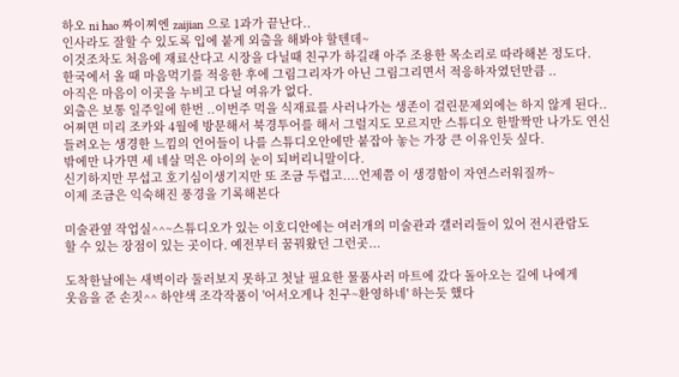하오 ni hao 짜이찌엔 zaijian 으로 1과가 끝난다..
인사라도 잘할 수 있도록 입에 붙게 외출을 해봐야 할텐데~
이것조차도 처음에 재료산다고 시장을 다닐때 친구가 하길래 아주 조용한 목소리로 따라해본 정도다.
한국에서 올 때 마음먹기를 적응한 후에 그림그리자가 아닌 그림그리면서 적응하자였던만큼 ..
아직은 마음이 이곳을 누비고 다닐 여유가 없다.
외출은 보통 일주일에 한번 ..이번주 먹을 식재료를 사러나가는 생존이 걸린문제외에는 하지 않게 된다..
어쩌면 미리 조카와 4월에 방문해서 북경투어를 해서 그럴지도 모르지만 스튜디오 한발짝만 나가도 연신
들려오는 생경한 느낌의 언어들이 나를 스튜디오안에만 붙잡아 놓는 가장 큰 이유인듯 싶다.
밖에만 나가면 세 네살 먹은 아이의 눈이 되버리니말이다.
신기하지만 무섭고 호기심이생기지만 또 조금 두렵고....언제쯤 이 생경함이 자연스러워질까~
이제 조금은 익숙해진 풍경을 기록해본다

미술관옆 작업실^^~스튜디오가 있는 이호디안에는 여러개의 미술관과 갤러리들이 있어 전시관람도
할 수 있는 장점이 있는 곳이다. 예전부터 꿈꿔왔던 그런곳...

도착한날에는 새벽이라 둘러보지 못하고 첫날 필요한 물품사러 마트에 갔다 돌아오는 길에 나에게
웃음을 준 손짓^^ 하얀색 조각작품이 '어서오게나 친구~환영하네' 하는듯 했다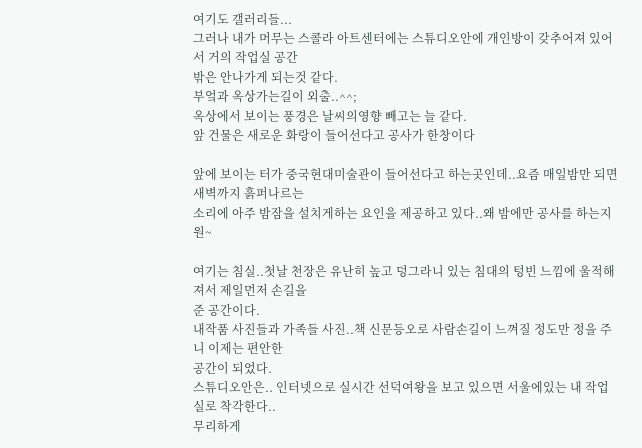여기도 갤러리들...
그러나 내가 머무는 스콜라 아트센터에는 스튜디오안에 개인방이 갖추어져 있어서 거의 작업실 공간
밖은 안나가게 되는것 같다.
부엌과 옥상가는길이 외출..^^;
옥상에서 보이는 풍경은 날씨의영향 빼고는 늘 같다.
앞 건물은 새로운 화랑이 들어선다고 공사가 한창이다

앞에 보이는 터가 중국현대미술관이 들어선다고 하는곳인데..요즘 매일밤만 되면 새벽까지 흙퍼나르는
소리에 아주 밤잠을 설치게하는 요인을 제공하고 있다..왜 밤에만 공사를 하는지 원~

여기는 침실..첫날 천장은 유난히 높고 덩그라니 있는 침대의 텅빈 느낌에 울적해져서 제일먼저 손길을
준 공간이다.
내작품 사진들과 가족들 사진..책 신문등오로 사람손길이 느껴질 정도만 정을 주니 이제는 편안한
공간이 되었다.
스튜디오안은.. 인터넷으로 실시간 선덕여왕을 보고 있으면 서울에있는 내 작업실로 착각한다..
무리하게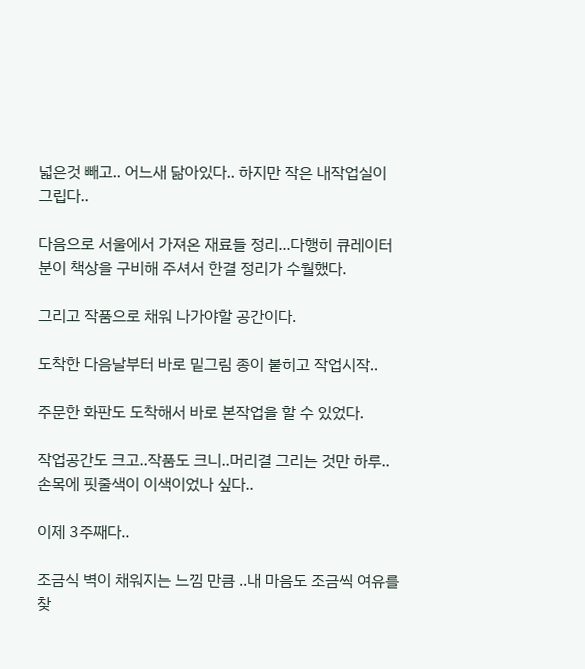넓은것 빼고.. 어느새 닮아있다.. 하지만 작은 내작업실이 그립다..

다음으로 서울에서 가져온 재료들 정리...다행히 큐레이터분이 책상을 구비해 주셔서 한결 정리가 수월했다.

그리고 작품으로 채워 나가야할 공간이다.

도착한 다음날부터 바로 밑그림 종이 붙히고 작업시작..

주문한 화판도 도착해서 바로 본작업을 할 수 있었다.

작업공간도 크고..작품도 크니..머리결 그리는 것만 하루.. 손목에 핏줄색이 이색이었나 싶다..

이제 3주째다..

조금식 벽이 채워지는 느낌 만큼 ..내 마음도 조금씩 여유를 찾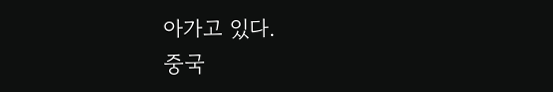아가고 있다.
중국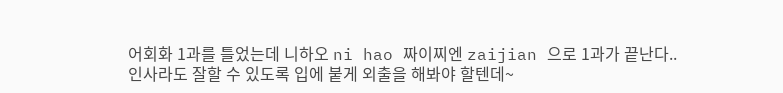어회화 1과를 틀었는데 니하오 ni hao 짜이찌엔 zaijian 으로 1과가 끝난다..
인사라도 잘할 수 있도록 입에 붙게 외출을 해봐야 할텐데~